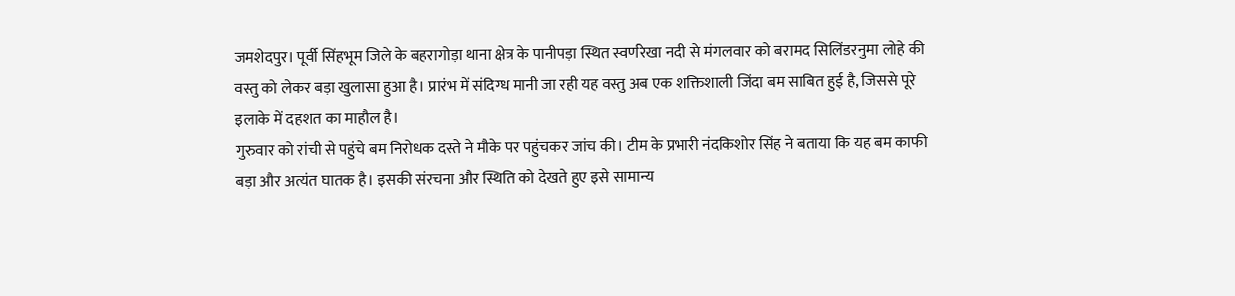जमशेदपुर। पूर्वी सिंहभूम जिले के बहरागोड़ा थाना क्षेत्र के पानीपड़ा स्थित स्वर्णरेखा नदी से मंगलवार को बरामद सिलिंडरनुमा लोहे की वस्तु को लेकर बड़ा खुलासा हुआ है। प्रारंभ में संदिग्ध मानी जा रही यह वस्तु अब एक शक्तिशाली जिंदा बम साबित हुई है, जिससे पूरे इलाके में दहशत का माहौल है।
गुरुवार को रांची से पहुंचे बम निरोधक दस्ते ने मौके पर पहुंचकर जांच की। टीम के प्रभारी नंदकिशोर सिंह ने बताया कि यह बम काफी बड़ा और अत्यंत घातक है। इसकी संरचना और स्थिति को देखते हुए इसे सामान्य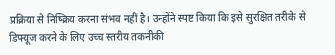प्रक्रिया से निष्क्रिय करना संभव नहीं है। उन्होंने स्पष्ट किया कि इसे सुरक्षित तरीके से डिफ्यूज करने के लिए उच्च स्तरीय तकनीकी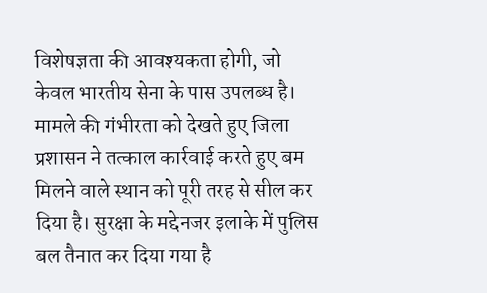विशेषज्ञता की आवश्यकता होगी, जो केवल भारतीय सेना के पास उपलब्ध है।
मामले की गंभीरता को देखते हुए जिला प्रशासन ने तत्काल कार्रवाई करते हुए बम मिलने वाले स्थान को पूरी तरह से सील कर दिया है। सुरक्षा के मद्देनजर इलाके में पुलिस बल तैनात कर दिया गया है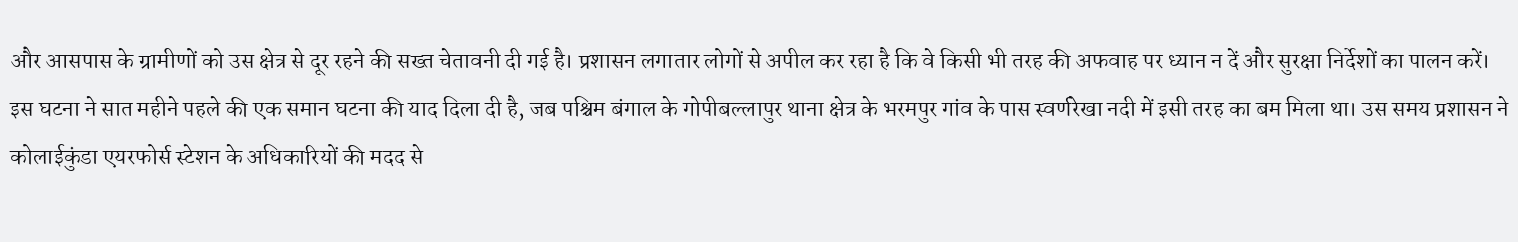और आसपास के ग्रामीणों को उस क्षेत्र से दूर रहने की सख्त चेतावनी दी गई है। प्रशासन लगातार लोगों से अपील कर रहा है कि वे किसी भी तरह की अफवाह पर ध्यान न दें और सुरक्षा निर्देशों का पालन करें।
इस घटना ने सात महीने पहले की एक समान घटना की याद दिला दी है, जब पश्चिम बंगाल के गोपीबल्लापुर थाना क्षेत्र के भरमपुर गांव के पास स्वर्णरेखा नदी में इसी तरह का बम मिला था। उस समय प्रशासन ने कोलाईकुंडा एयरफोर्स स्टेशन के अधिकारियों की मदद से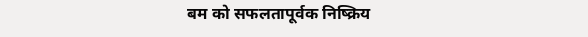बम को सफलतापूर्वक निष्क्रिय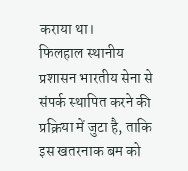कराया था।
फिलहाल स्थानीय प्रशासन भारतीय सेना से संपर्क स्थापित करने की प्रक्रिया में जुटा है, ताकि इस खतरनाक बम को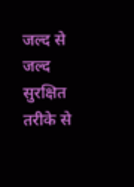जल्द से जल्द सुरक्षित तरीके से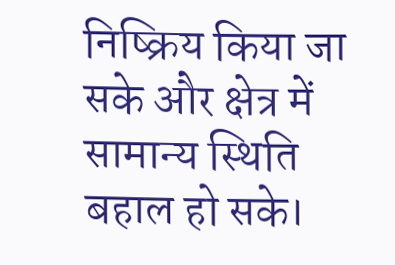निष्क्रिय किया जा सके और क्षेत्र में सामान्य स्थिति बहाल हो सके।